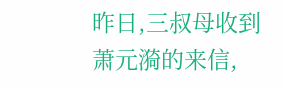昨日,三叔母收到萧元漪的来信,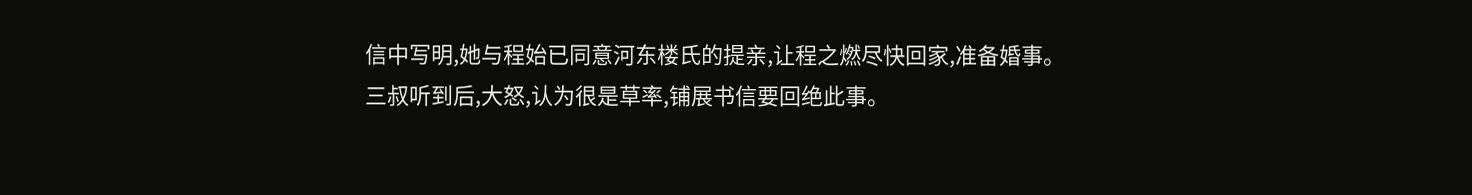信中写明,她与程始已同意河东楼氏的提亲,让程之燃尽快回家,准备婚事。
三叔听到后,大怒,认为很是草率,铺展书信要回绝此事。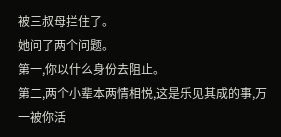被三叔母拦住了。
她问了两个问题。
第一,你以什么身份去阻止。
第二,两个小辈本两情相悦,这是乐见其成的事,万一被你活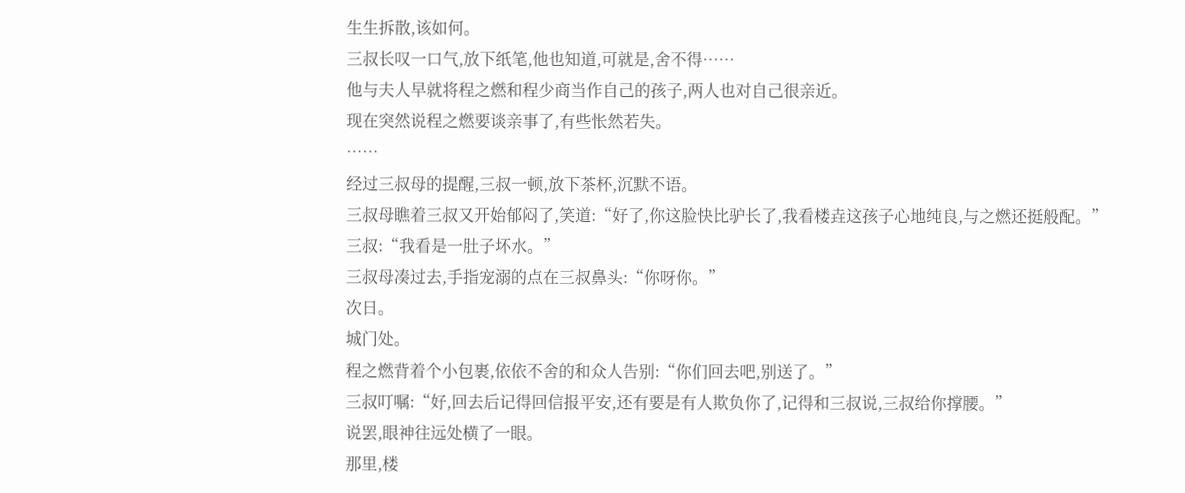生生拆散,该如何。
三叔长叹一口气,放下纸笔,他也知道,可就是,舍不得……
他与夫人早就将程之燃和程少商当作自己的孩子,两人也对自己很亲近。
现在突然说程之燃要谈亲事了,有些怅然若失。
……
经过三叔母的提醒,三叔一顿,放下茶杯,沉默不语。
三叔母瞧着三叔又开始郁闷了,笑道:“好了,你这脸快比驴长了,我看楼垚这孩子心地纯良,与之燃还挺般配。”
三叔:“我看是一肚子坏水。”
三叔母凑过去,手指宠溺的点在三叔鼻头:“你呀你。”
次日。
城门处。
程之燃背着个小包裹,依依不舍的和众人告别:“你们回去吧,别送了。”
三叔叮嘱:“好,回去后记得回信报平安,还有要是有人欺负你了,记得和三叔说,三叔给你撑腰。”
说罢,眼神往远处横了一眼。
那里,楼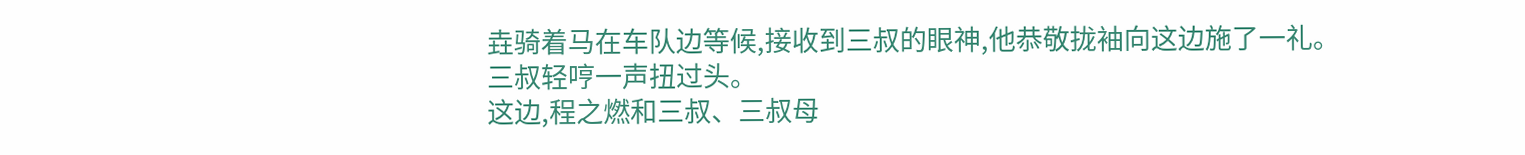垚骑着马在车队边等候,接收到三叔的眼神,他恭敬拢袖向这边施了一礼。
三叔轻哼一声扭过头。
这边,程之燃和三叔、三叔母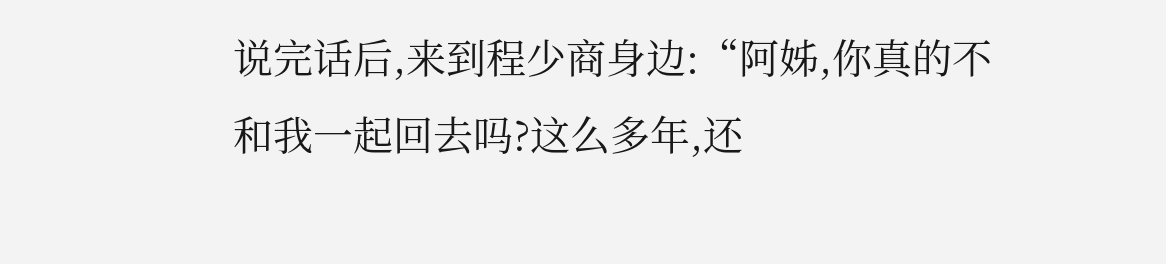说完话后,来到程少商身边:“阿姊,你真的不和我一起回去吗?这么多年,还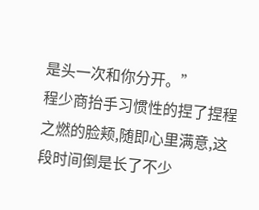是头一次和你分开。”
程少商抬手习惯性的捏了捏程之燃的脸颊,随即心里满意,这段时间倒是长了不少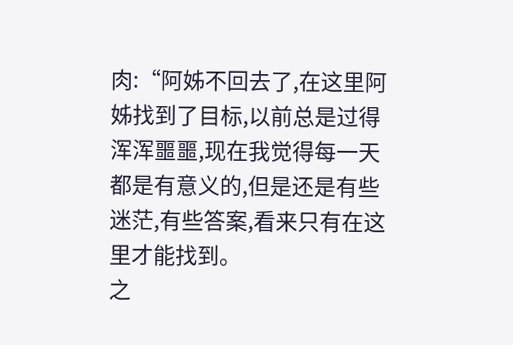肉:“阿姊不回去了,在这里阿姊找到了目标,以前总是过得浑浑噩噩,现在我觉得每一天都是有意义的,但是还是有些迷茫,有些答案,看来只有在这里才能找到。
之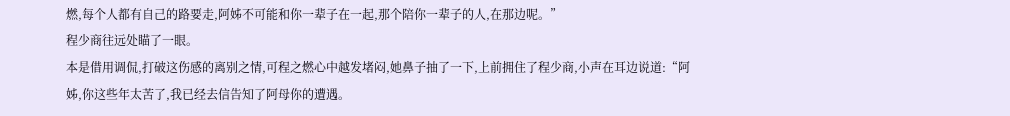燃,每个人都有自己的路要走,阿姊不可能和你一辈子在一起,那个陪你一辈子的人,在那边呢。”
程少商往远处瞄了一眼。
本是借用调侃,打破这伤感的离别之情,可程之燃心中越发堵闷,她鼻子抽了一下,上前拥住了程少商,小声在耳边说道:“阿姊,你这些年太苦了,我已经去信告知了阿母你的遭遇。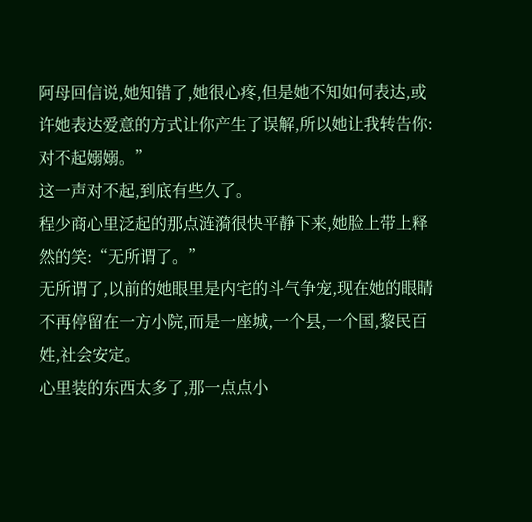阿母回信说,她知错了,她很心疼,但是她不知如何表达,或许她表达爱意的方式让你产生了误解,所以她让我转告你:对不起嫋嫋。”
这一声对不起,到底有些久了。
程少商心里泛起的那点涟漪很快平静下来,她脸上带上释然的笑:“无所谓了。”
无所谓了,以前的她眼里是内宅的斗气争宠,现在她的眼睛不再停留在一方小院,而是一座城,一个县,一个国,黎民百姓,社会安定。
心里装的东西太多了,那一点点小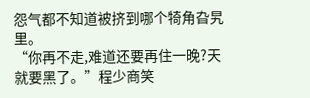怨气都不知道被挤到哪个犄角旮旯里。
“你再不走,难道还要再住一晚?天就要黑了。”程少商笑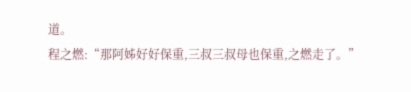道。
程之燃:“那阿姊好好保重,三叔三叔母也保重,之燃走了。”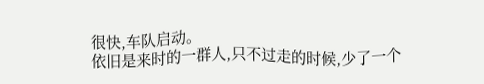很快,车队启动。
依旧是来时的一群人,只不过走的时候,少了一个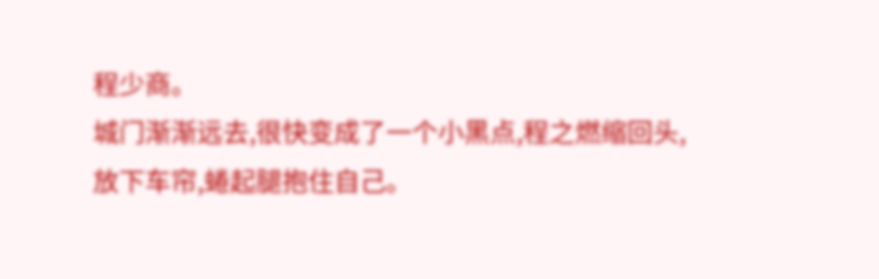程少商。
城门渐渐远去,很快变成了一个小黑点,程之燃缩回头,放下车帘,蜷起腿抱住自己。